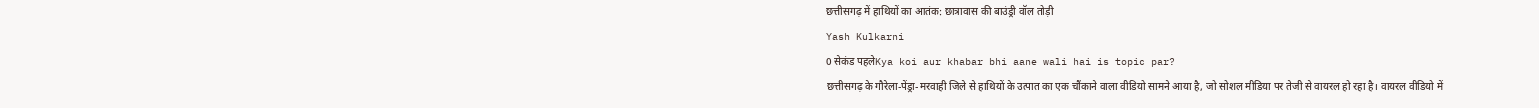छत्तीसगढ़ में हाथियों का आतंक: छात्रावास की बाउंड्री वॉल तोड़ी
Yash Kulkarni
0 सेकंड पहलेKya koi aur khabar bhi aane wali hai is topic par?
छत्तीसगढ़ के गौरेला-पेंड्रा-मरवाही जिले से हाथियों के उत्पात का एक चौंकाने वाला वीडियो सामने आया है, जो सोशल मीडिया पर तेजी से वायरल हो रहा है। वायरल वीडियो में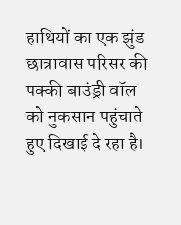हाथियों का एक झुंड छात्रावास परिसर की पक्की बाउंड्री वॉल को नुकसान पहुंचाते हुए दिखाई दे रहा है।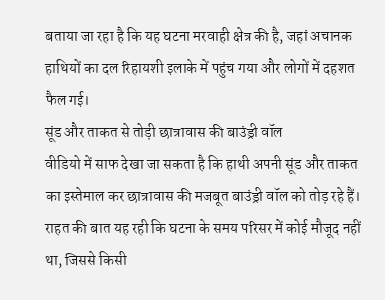बताया जा रहा है कि यह घटना मरवाही क्षेत्र की है, जहां अचानक हाथियों का दल रिहायशी इलाके में पहुंच गया और लोगों में दहशत फैल गई।
सूंड और ताकत से तोड़ी छात्रावास की बाउंड्री वॉल
वीडियो में साफ देखा जा सकता है कि हाथी अपनी सूंड और ताकत का इस्तेमाल कर छात्रावास की मजबूत बाउंड्री वॉल को तोड़ रहे हैं। राहत की बात यह रही कि घटना के समय परिसर में कोई मौजूद नहीं था, जिससे किसी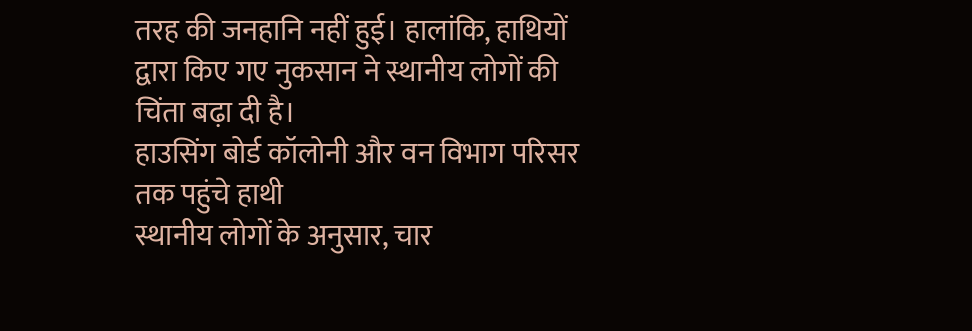तरह की जनहानि नहीं हुई। हालांकि, हाथियों द्वारा किए गए नुकसान ने स्थानीय लोगों की चिंता बढ़ा दी है।
हाउसिंग बोर्ड कॉलोनी और वन विभाग परिसर तक पहुंचे हाथी
स्थानीय लोगों के अनुसार, चार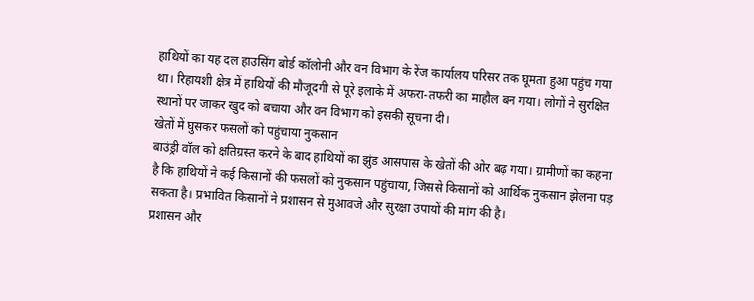हाथियों का यह दल हाउसिंग बोर्ड कॉलोनी और वन विभाग के रेंज कार्यालय परिसर तक घूमता हुआ पहुंच गया था। रिहायशी क्षेत्र में हाथियों की मौजूदगी से पूरे इलाके में अफरा-तफरी का माहौल बन गया। लोगों ने सुरक्षित स्थानों पर जाकर खुद को बचाया और वन विभाग को इसकी सूचना दी।
खेतों में घुसकर फसलों को पहुंचाया नुकसान
बाउंड्री वॉल को क्षतिग्रस्त करने के बाद हाथियों का झुंड आसपास के खेतों की ओर बढ़ गया। ग्रामीणों का कहना है कि हाथियों ने कई किसानों की फसलों को नुकसान पहुंचाया, जिससे किसानों को आर्थिक नुकसान झेलना पड़ सकता है। प्रभावित किसानों ने प्रशासन से मुआवजे और सुरक्षा उपायों की मांग की है।
प्रशासन और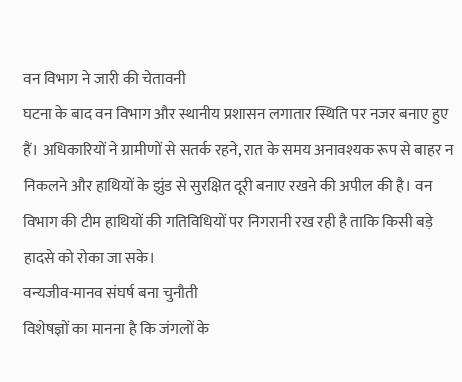वन विभाग ने जारी की चेतावनी
घटना के बाद वन विभाग और स्थानीय प्रशासन लगातार स्थिति पर नजर बनाए हुए हैं। अधिकारियों ने ग्रामीणों से सतर्क रहने, रात के समय अनावश्यक रूप से बाहर न निकलने और हाथियों के झुंड से सुरक्षित दूरी बनाए रखने की अपील की है। वन विभाग की टीम हाथियों की गतिविधियों पर निगरानी रख रही है ताकि किसी बड़े हादसे को रोका जा सके।
वन्यजीव-मानव संघर्ष बना चुनौती
विशेषज्ञों का मानना है कि जंगलों के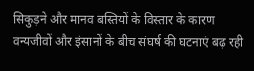सिकुड़ने और मानव बस्तियों के विस्तार के कारण वन्यजीवों और इंसानों के बीच संघर्ष की घटनाएं बढ़ रही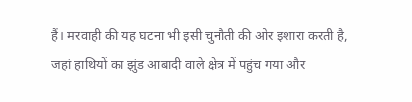हैं। मरवाही की यह घटना भी इसी चुनौती की ओर इशारा करती है, जहां हाथियों का झुंड आबादी वाले क्षेत्र में पहुंच गया और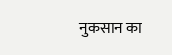नुकसान का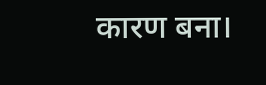कारण बना।